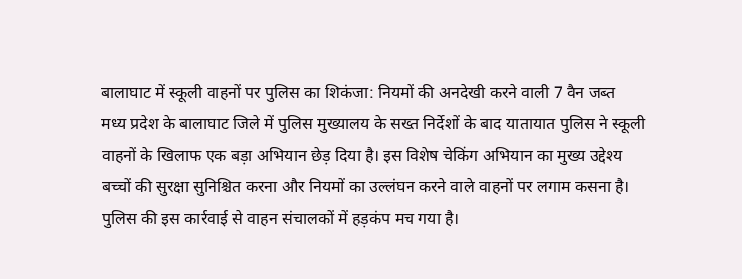बालाघाट में स्कूली वाहनों पर पुलिस का शिकंजा: नियमों की अनदेखी करने वाली 7 वैन जब्त
मध्य प्रदेश के बालाघाट जिले में पुलिस मुख्यालय के सख्त निर्देशों के बाद यातायात पुलिस ने स्कूली वाहनों के खिलाफ एक बड़ा अभियान छेड़ दिया है। इस विशेष चेकिंग अभियान का मुख्य उद्देश्य बच्चों की सुरक्षा सुनिश्चित करना और नियमों का उल्लंघन करने वाले वाहनों पर लगाम कसना है। पुलिस की इस कार्रवाई से वाहन संचालकों में हड़कंप मच गया है।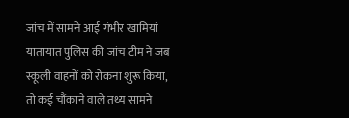जांच में सामने आई गंभीर खामियां
यातायात पुलिस की जांच टीम ने जब स्कूली वाहनों को रोकना शुरू किया, तो कई चौंकाने वाले तथ्य सामने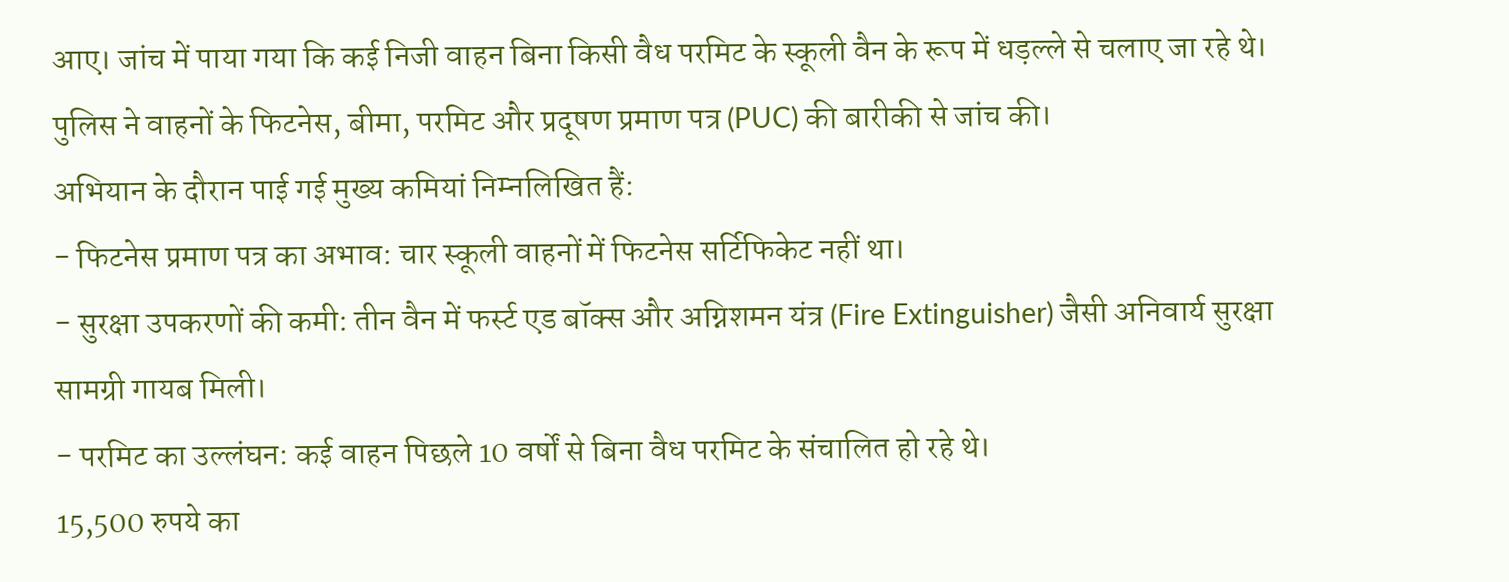आए। जांच में पाया गया कि कई निजी वाहन बिना किसी वैध परमिट के स्कूली वैन के रूप में धड़ल्ले से चलाए जा रहे थे। पुलिस ने वाहनों के फिटनेस, बीमा, परमिट और प्रदूषण प्रमाण पत्र (PUC) की बारीकी से जांच की।
अभियान के दौरान पाई गई मुख्य कमियां निम्नलिखित हैं:
- फिटनेस प्रमाण पत्र का अभाव: चार स्कूली वाहनों में फिटनेस सर्टिफिकेट नहीं था।
- सुरक्षा उपकरणों की कमी: तीन वैन में फर्स्ट एड बॉक्स और अग्निशमन यंत्र (Fire Extinguisher) जैसी अनिवार्य सुरक्षा सामग्री गायब मिली।
- परमिट का उल्लंघन: कई वाहन पिछले 10 वर्षों से बिना वैध परमिट के संचालित हो रहे थे।
15,500 रुपये का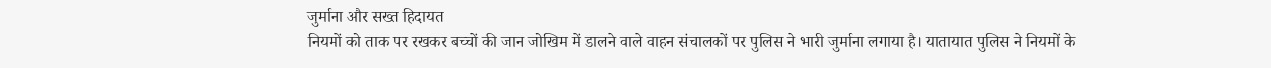जुर्माना और सख्त हिदायत
नियमों को ताक पर रखकर बच्चों की जान जोखिम में डालने वाले वाहन संचालकों पर पुलिस ने भारी जुर्माना लगाया है। यातायात पुलिस ने नियमों के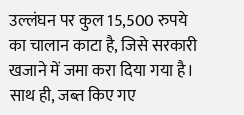उल्लंघन पर कुल 15,500 रुपये का चालान काटा है, जिसे सरकारी खजाने में जमा करा दिया गया है। साथ ही, जब्त किए गए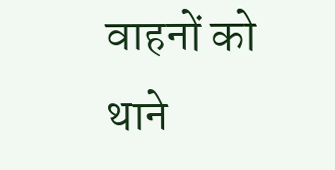वाहनों को थाने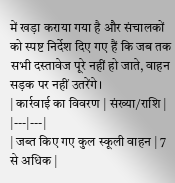में खड़ा कराया गया है और संचालकों को स्पष्ट निर्देश दिए गए हैं कि जब तक सभी दस्तावेज पूरे नहीं हो जाते, वाहन सड़क पर नहीं उतरेंगे।
| कार्रवाई का विवरण | संख्या/राशि |
|---|---|
| जब्त किए गए कुल स्कूली वाहन | 7 से अधिक |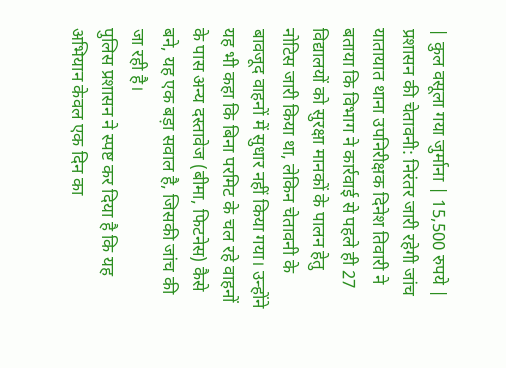| कुल वसूला गया जुर्माना | 15,500 रुपये |
प्रशासन की चेतावनी: निरंतर जारी रहेगी जांच
यातायात थाना उपनिरीक्षक दिनेश तिवारी ने बताया कि विभाग ने कार्रवाई से पहले ही 27 विद्यालयों को सुरक्षा मानकों के पालन हेतु नोटिस जारी किया था, लेकिन चेतावनी के बावजूद वाहनों में सुधार नहीं किया गया। उन्होंने यह भी कहा कि बिना परमिट के चल रहे वाहनों के पास अन्य दस्तावेज (बीमा, फिटनेस) कैसे बने, यह एक बड़ा सवाल है, जिसकी जांच की जा रही है।
पुलिस प्रशासन ने स्पष्ट कर दिया है कि यह अभियान केवल एक दिन का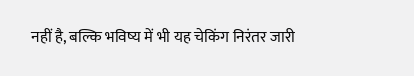नहीं है, बल्कि भविष्य में भी यह चेकिंग निरंतर जारी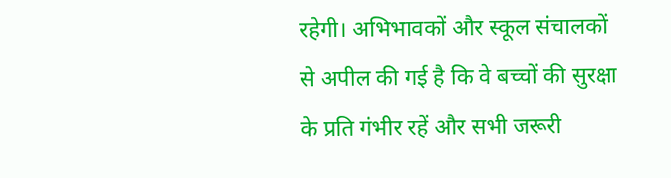रहेगी। अभिभावकों और स्कूल संचालकों से अपील की गई है कि वे बच्चों की सुरक्षा के प्रति गंभीर रहें और सभी जरूरी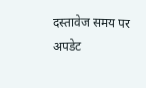दस्तावेज समय पर अपडेट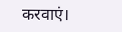करवाएं।